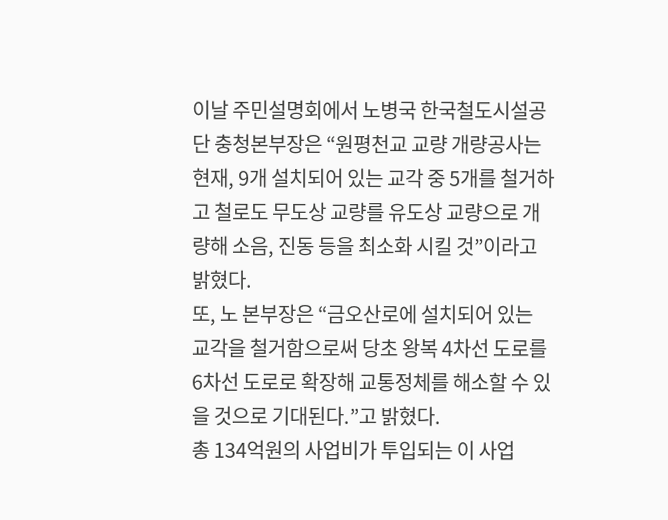이날 주민설명회에서 노병국 한국철도시설공단 충청본부장은 “원평천교 교량 개량공사는 현재, 9개 설치되어 있는 교각 중 5개를 철거하고 철로도 무도상 교량를 유도상 교량으로 개량해 소음, 진동 등을 최소화 시킬 것”이라고 밝혔다.
또, 노 본부장은 “금오산로에 설치되어 있는 교각을 철거함으로써 당초 왕복 4차선 도로를 6차선 도로로 확장해 교통정체를 해소할 수 있을 것으로 기대된다.”고 밝혔다.
총 134억원의 사업비가 투입되는 이 사업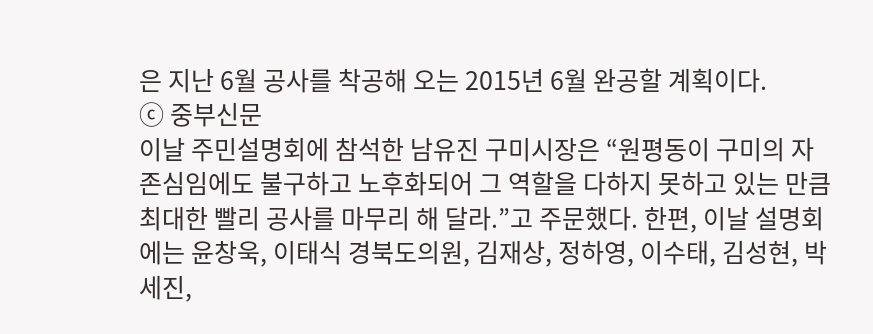은 지난 6월 공사를 착공해 오는 2015년 6월 완공할 계획이다.
ⓒ 중부신문
이날 주민설명회에 참석한 남유진 구미시장은 “원평동이 구미의 자존심임에도 불구하고 노후화되어 그 역할을 다하지 못하고 있는 만큼 최대한 빨리 공사를 마무리 해 달라.”고 주문했다. 한편, 이날 설명회에는 윤창욱, 이태식 경북도의원, 김재상, 정하영, 이수태, 김성현, 박세진,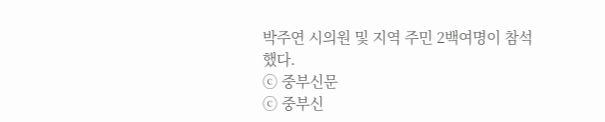박주연 시의원 및 지역 주민 2백여명이 참석했다.
ⓒ 중부신문
ⓒ 중부신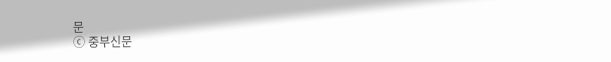문
ⓒ 중부신문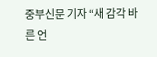중부신문 기자 “새 감각 바른 언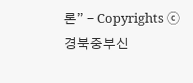론” - Copyrights ⓒ경북중부신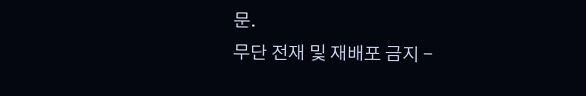문.
무단 전재 및 재배포 금지 -